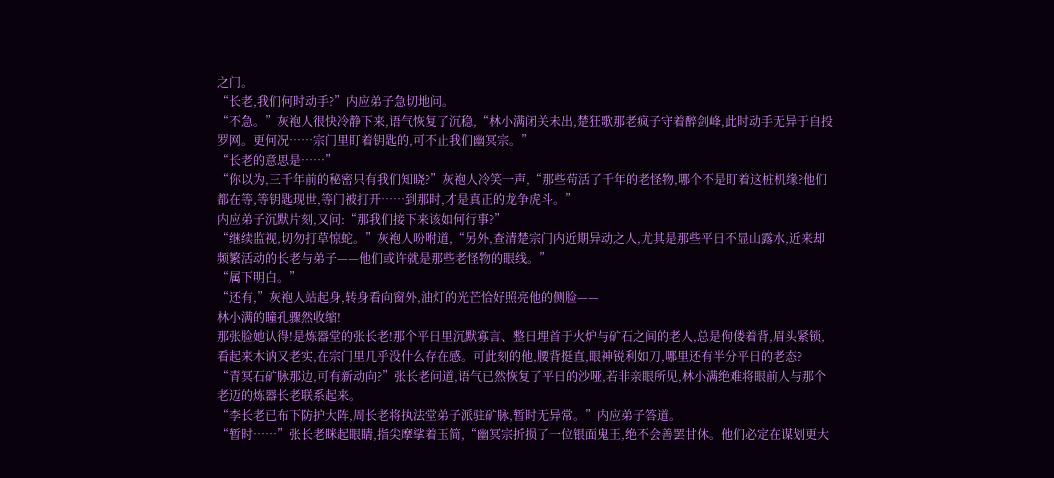之门。
“长老,我们何时动手?”内应弟子急切地问。
“不急。”灰袍人很快冷静下来,语气恢复了沉稳,“林小满闭关未出,楚狂歌那老疯子守着醉剑峰,此时动手无异于自投罗网。更何况……宗门里盯着钥匙的,可不止我们幽冥宗。”
“长老的意思是……”
“你以为,三千年前的秘密只有我们知晓?”灰袍人冷笑一声,“那些苟活了千年的老怪物,哪个不是盯着这桩机缘?他们都在等,等钥匙现世,等门被打开……到那时,才是真正的龙争虎斗。”
内应弟子沉默片刻,又问:“那我们接下来该如何行事?”
“继续监视,切勿打草惊蛇。”灰袍人吩咐道,“另外,查清楚宗门内近期异动之人,尤其是那些平日不显山露水,近来却频繁活动的长老与弟子——他们或许就是那些老怪物的眼线。”
“属下明白。”
“还有,”灰袍人站起身,转身看向窗外,油灯的光芒恰好照亮他的侧脸——
林小满的瞳孔骤然收缩!
那张脸她认得!是炼器堂的张长老!那个平日里沉默寡言、整日埋首于火炉与矿石之间的老人,总是佝偻着背,眉头紧锁,看起来木讷又老实,在宗门里几乎没什么存在感。可此刻的他,腰背挺直,眼神锐利如刀,哪里还有半分平日的老态?
“青冥石矿脉那边,可有新动向?”张长老问道,语气已然恢复了平日的沙哑,若非亲眼所见,林小满绝难将眼前人与那个老迈的炼器长老联系起来。
“李长老已布下防护大阵,周长老将执法堂弟子派驻矿脉,暂时无异常。”内应弟子答道。
“暂时……”张长老眯起眼睛,指尖摩挲着玉简,“幽冥宗折损了一位银面鬼王,绝不会善罢甘休。他们必定在谋划更大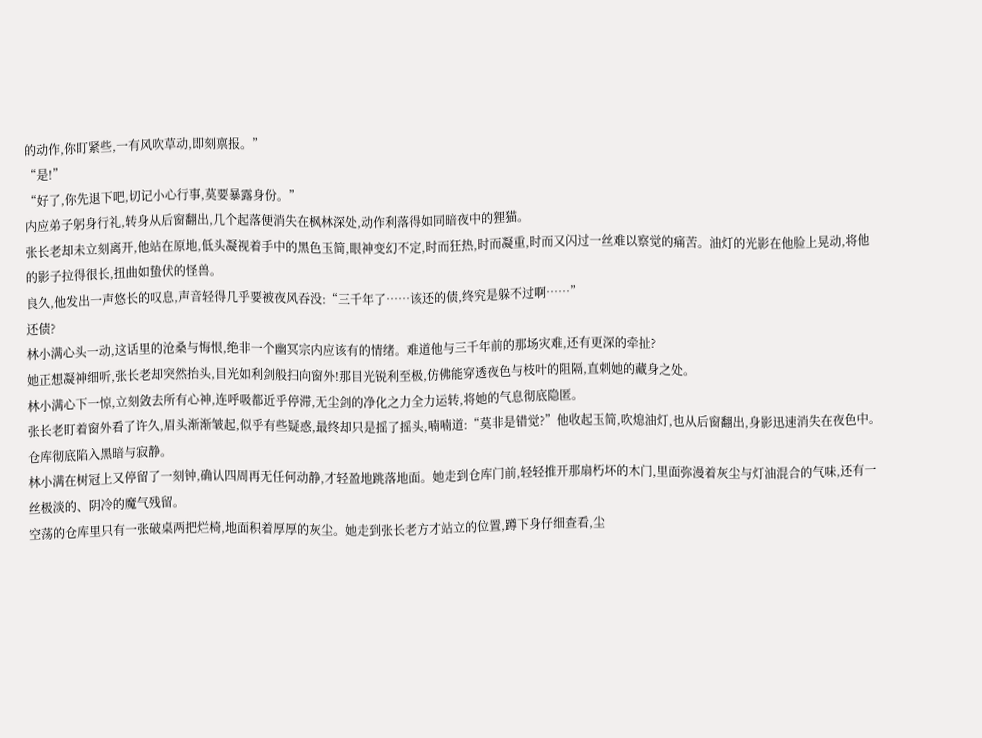的动作,你盯紧些,一有风吹草动,即刻禀报。”
“是!”
“好了,你先退下吧,切记小心行事,莫要暴露身份。”
内应弟子躬身行礼,转身从后窗翻出,几个起落便消失在枫林深处,动作利落得如同暗夜中的狸猫。
张长老却未立刻离开,他站在原地,低头凝视着手中的黑色玉简,眼神变幻不定,时而狂热,时而凝重,时而又闪过一丝难以察觉的痛苦。油灯的光影在他脸上晃动,将他的影子拉得很长,扭曲如蛰伏的怪兽。
良久,他发出一声悠长的叹息,声音轻得几乎要被夜风吞没:“三千年了……该还的债,终究是躲不过啊……”
还债?
林小满心头一动,这话里的沧桑与悔恨,绝非一个幽冥宗内应该有的情绪。难道他与三千年前的那场灾难,还有更深的牵扯?
她正想凝神细听,张长老却突然抬头,目光如利剑般扫向窗外!那目光锐利至极,仿佛能穿透夜色与枝叶的阻隔,直刺她的藏身之处。
林小满心下一惊,立刻敛去所有心神,连呼吸都近乎停滞,无尘剑的净化之力全力运转,将她的气息彻底隐匿。
张长老盯着窗外看了许久,眉头渐渐皱起,似乎有些疑惑,最终却只是摇了摇头,喃喃道:“莫非是错觉?”他收起玉简,吹熄油灯,也从后窗翻出,身影迅速消失在夜色中。
仓库彻底陷入黑暗与寂静。
林小满在树冠上又停留了一刻钟,确认四周再无任何动静,才轻盈地跳落地面。她走到仓库门前,轻轻推开那扇朽坏的木门,里面弥漫着灰尘与灯油混合的气味,还有一丝极淡的、阴冷的魔气残留。
空荡的仓库里只有一张破桌两把烂椅,地面积着厚厚的灰尘。她走到张长老方才站立的位置,蹲下身仔细查看,尘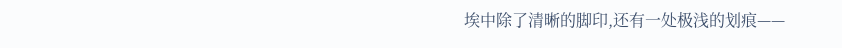埃中除了清晰的脚印,还有一处极浅的划痕——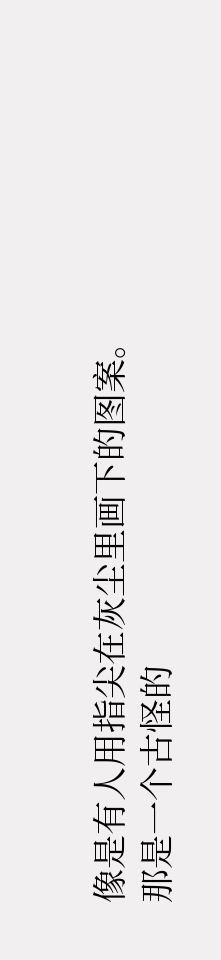像是有人用指尖在灰尘里画下的图案。
那是一个古怪的